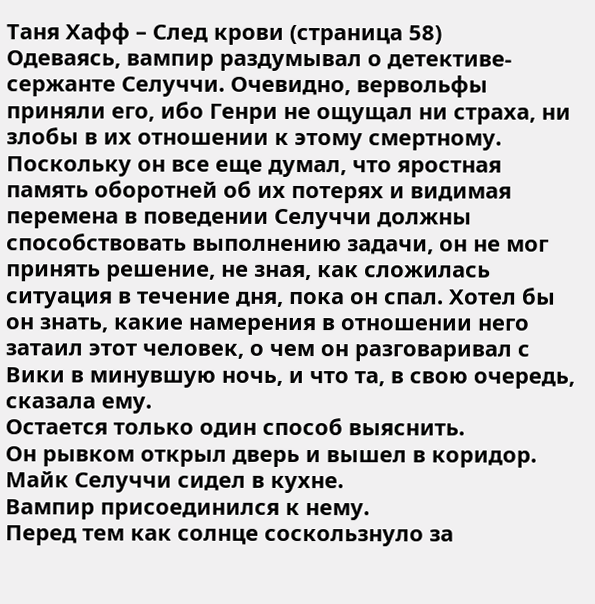Таня Хафф – След крови (страница 58)
Одеваясь, вампир раздумывал о детективе-сержанте Селуччи. Очевидно, вервольфы приняли его, ибо Генри не ощущал ни страха, ни злобы в их отношении к этому смертному. Поскольку он все еще думал, что яростная память оборотней об их потерях и видимая перемена в поведении Селуччи должны способствовать выполнению задачи, он не мог принять решение, не зная, как сложилась ситуация в течение дня, пока он спал. Хотел бы он знать, какие намерения в отношении него затаил этот человек, о чем он разговаривал с Вики в минувшую ночь, и что та, в свою очередь, сказала ему.
Остается только один способ выяснить.
Он рывком открыл дверь и вышел в коридор.
Майк Селуччи сидел в кухне.
Вампир присоединился к нему.
Перед тем как солнце соскользнуло за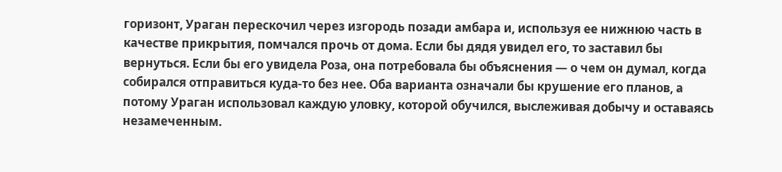горизонт, Ураган перескочил через изгородь позади амбара и, используя ее нижнюю часть в качестве прикрытия, помчался прочь от дома. Если бы дядя увидел его, то заставил бы вернуться. Если бы его увидела Роза, она потребовала бы объяснения — о чем он думал, когда собирался отправиться куда-то без нее. Оба варианта означали бы крушение его планов, а потому Ураган использовал каждую уловку, которой обучился, выслеживая добычу и оставаясь незамеченным.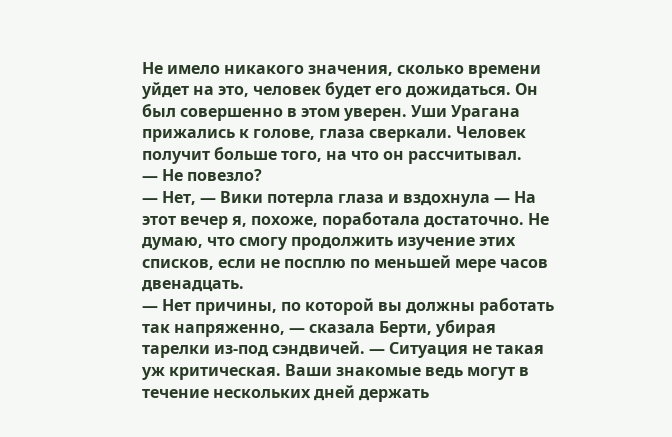Не имело никакого значения, сколько времени уйдет на это, человек будет его дожидаться. Он был совершенно в этом уверен. Уши Урагана прижались к голове, глаза сверкали. Человек получит больше того, на что он рассчитывал.
— Не повезло?
— Нет, — Вики потерла глаза и вздохнула — На этот вечер я, похоже, поработала достаточно. Не думаю, что смогу продолжить изучение этих списков, если не посплю по меньшей мере часов двенадцать.
— Нет причины, по которой вы должны работать так напряженно, — сказала Берти, убирая тарелки из-под сэндвичей. — Ситуация не такая уж критическая. Ваши знакомые ведь могут в течение нескольких дней держать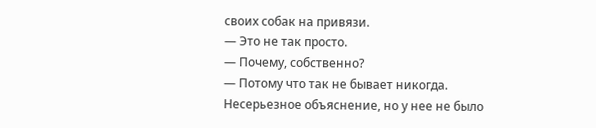своих собак на привязи.
— Это не так просто.
— Почему, собственно?
— Потому что так не бывает никогда.
Несерьезное объяснение, но у нее не было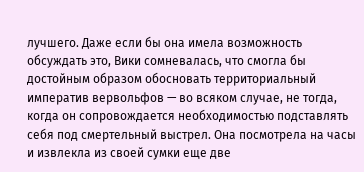лучшего. Даже если бы она имела возможность обсуждать это, Вики сомневалась, что смогла бы достойным образом обосновать территориальный императив вервольфов — во всяком случае, не тогда, когда он сопровождается необходимостью подставлять себя под смертельный выстрел. Она посмотрела на часы и извлекла из своей сумки еще две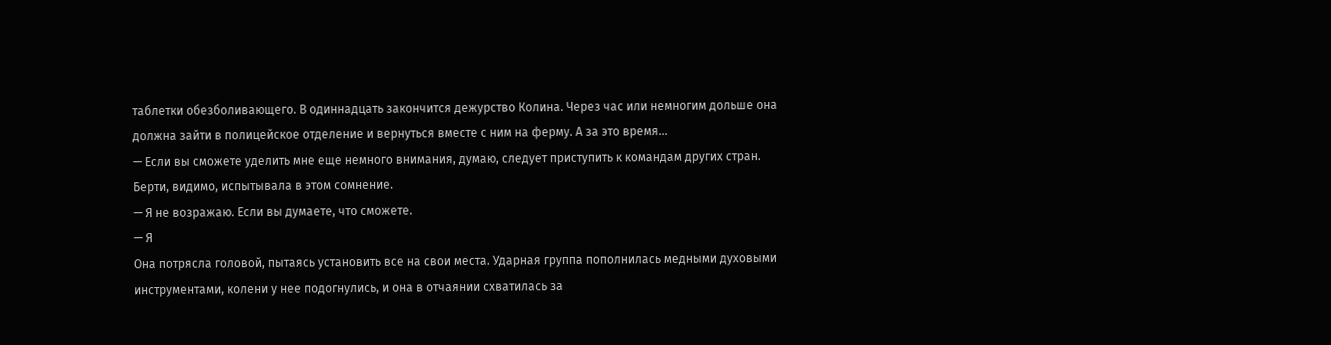таблетки обезболивающего. В одиннадцать закончится дежурство Колина. Через час или немногим дольше она должна зайти в полицейское отделение и вернуться вместе с ним на ферму. А за это время…
— Если вы сможете уделить мне еще немного внимания, думаю, следует приступить к командам других стран.
Берти, видимо, испытывала в этом сомнение.
— Я не возражаю. Если вы думаете, что сможете.
— Я
Она потрясла головой, пытаясь установить все на свои места. Ударная группа пополнилась медными духовыми инструментами, колени у нее подогнулись, и она в отчаянии схватилась за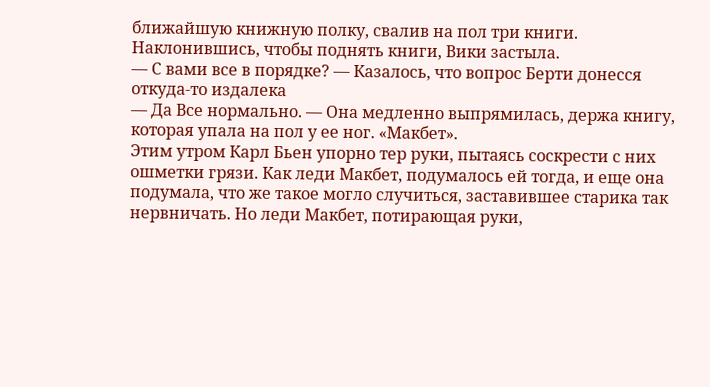ближайшую книжную полку, свалив на пол три книги.
Наклонившись, чтобы поднять книги, Вики застыла.
— С вами все в порядке? — Казалось, что вопрос Берти донесся откуда-то издалека
— Да Все нормально. — Она медленно выпрямилась, держа книгу, которая упала на пол у ее ног. «Макбет».
Этим утром Карл Бьен упорно тер руки, пытаясь соскрести с них ошметки грязи. Как леди Макбет, подумалось ей тогда, и еще она подумала, что же такое могло случиться, заставившее старика так нервничать. Но леди Макбет, потирающая руки,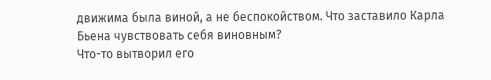движима была виной, а не беспокойством. Что заставило Карла Бьена чувствовать себя виновным?
Что-то вытворил его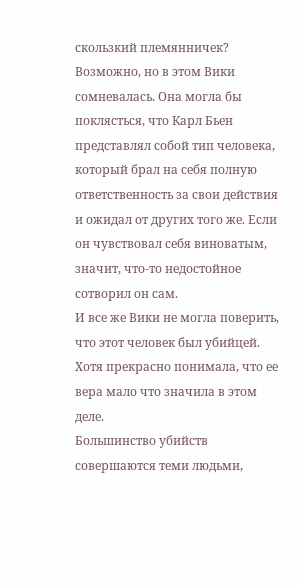скользкий племянничек? Возможно, но в этом Вики сомневалась. Она могла бы поклясться, что Карл Бьен представлял собой тип человека, который брал на себя полную ответственность за свои действия и ожидал от других того же. Если он чувствовал себя виноватым, значит, что-то недостойное сотворил он сам.
И все же Вики не могла поверить, что этот человек был убийцей. Хотя прекрасно понимала, что ее вера мало что значила в этом деле.
Большинство убийств совершаются теми людьми,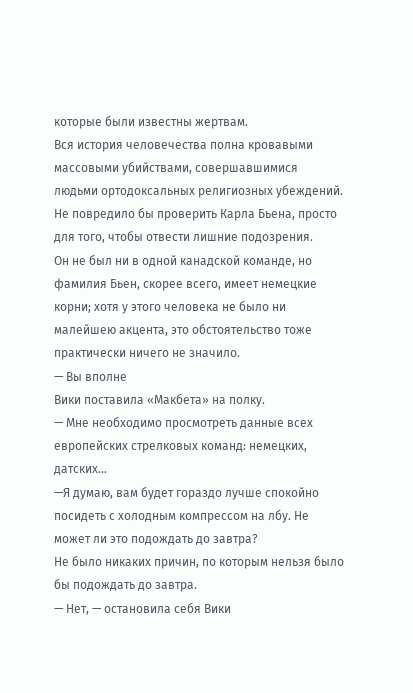которые были известны жертвам.
Вся история человечества полна кровавыми массовыми убийствами, совершавшимися людьми ортодоксальных религиозных убеждений.
Не повредило бы проверить Карла Бьена, просто для того, чтобы отвести лишние подозрения.
Он не был ни в одной канадской команде, но фамилия Бьен, скорее всего, имеет немецкие корни; хотя у этого человека не было ни малейшею акцента, это обстоятельство тоже практически ничего не значило.
— Вы вполне
Вики поставила «Макбета» на полку.
— Мне необходимо просмотреть данные всех европейских стрелковых команд: немецких, датских…
—Я думаю, вам будет гораздо лучше спокойно посидеть с холодным компрессом на лбу. Не может ли это подождать до завтра?
Не было никаких причин, по которым нельзя было бы подождать до завтра.
— Нет, — остановила себя Вики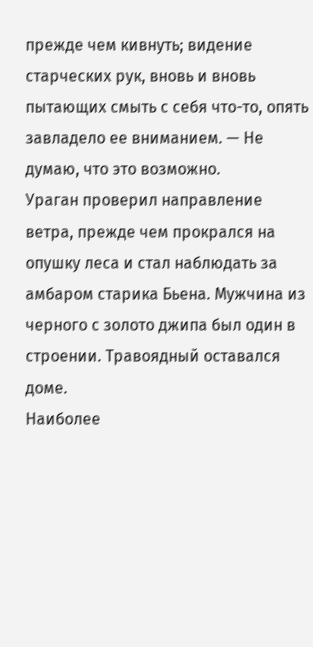прежде чем кивнуть; видение старческих рук, вновь и вновь пытающих смыть с себя что-то, опять завладело ее вниманием. — Не думаю, что это возможно.
Ураган проверил направление ветра, прежде чем прокрался на опушку леса и стал наблюдать за амбаром старика Бьена. Мужчина из черного с золото джипа был один в строении. Травоядный оставался доме.
Наиболее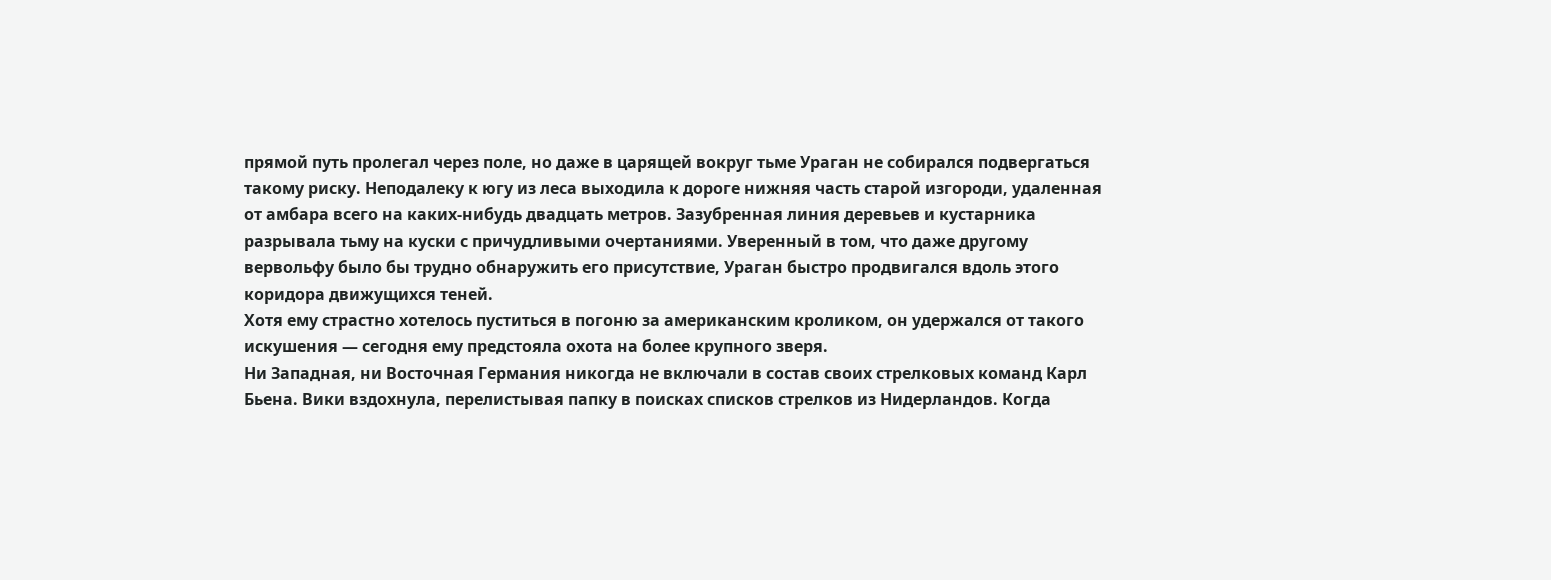прямой путь пролегал через поле, но даже в царящей вокруг тьме Ураган не собирался подвергаться такому риску. Неподалеку к югу из леса выходила к дороге нижняя часть старой изгороди, удаленная от амбара всего на каких-нибудь двадцать метров. Зазубренная линия деревьев и кустарника разрывала тьму на куски с причудливыми очертаниями. Уверенный в том, что даже другому вервольфу было бы трудно обнаружить его присутствие, Ураган быстро продвигался вдоль этого коридора движущихся теней.
Хотя ему страстно хотелось пуститься в погоню за американским кроликом, он удержался от такого искушения — сегодня ему предстояла охота на более крупного зверя.
Ни Западная, ни Восточная Германия никогда не включали в состав своих стрелковых команд Карл Бьена. Вики вздохнула, перелистывая папку в поисках списков стрелков из Нидерландов. Когда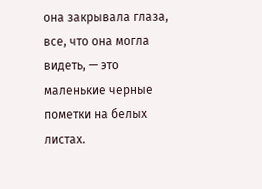она закрывала глаза, все, что она могла видеть, — это маленькие черные пометки на белых листах.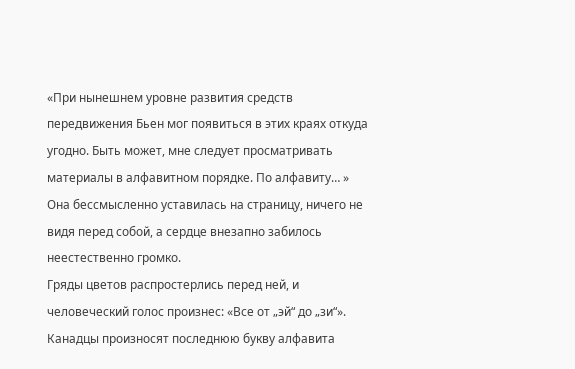«При нынешнем уровне развития средств передвижения Бьен мог появиться в этих краях откуда угодно. Быть может, мне следует просматривать материалы в алфавитном порядке. По алфавиту… » Она бессмысленно уставилась на страницу, ничего не видя перед собой, а сердце внезапно забилось неестественно громко.
Гряды цветов распростерлись перед ней, и человеческий голос произнес: «Все от „эй“ до „зи“».
Канадцы произносят последнюю букву алфавита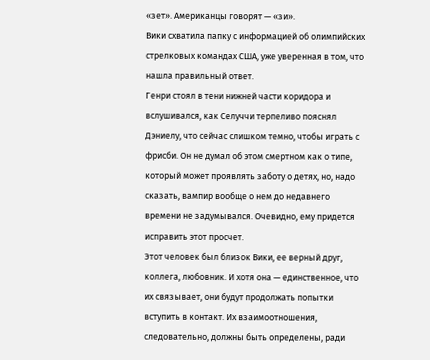«зет». Американцы говорят — «зи».
Вики схватила папку с информацией об олимпийских стрелковых командах США, уже уверенная в том, что нашла правильный ответ.
Генри стоял в тени нижней части коридора и вслушивался, как Селуччи терпеливо пояснял Дэниелу, что сейчас слишком темно, чтобы играть с фрисби. Он не думал об этом смертном как о типе, который может проявлять заботу о детях, но, надо сказать, вампир вообще о нем до недавнего времени не задумывался. Очевидно, ему придется исправить этот просчет.
Этот человек был близок Вики, ее верный друг, коллега, любовник. И хотя она — единственное, что их связывает, они будут продолжать попытки вступить в контакт. Их взаимоотношения, следовательно, должны быть определены, ради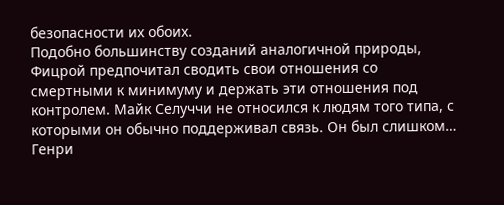безопасности их обоих.
Подобно большинству созданий аналогичной природы, Фицрой предпочитал сводить свои отношения со смертными к минимуму и держать эти отношения под контролем. Майк Селуччи не относился к людям того типа, с которыми он обычно поддерживал связь. Он был слишком…
Генри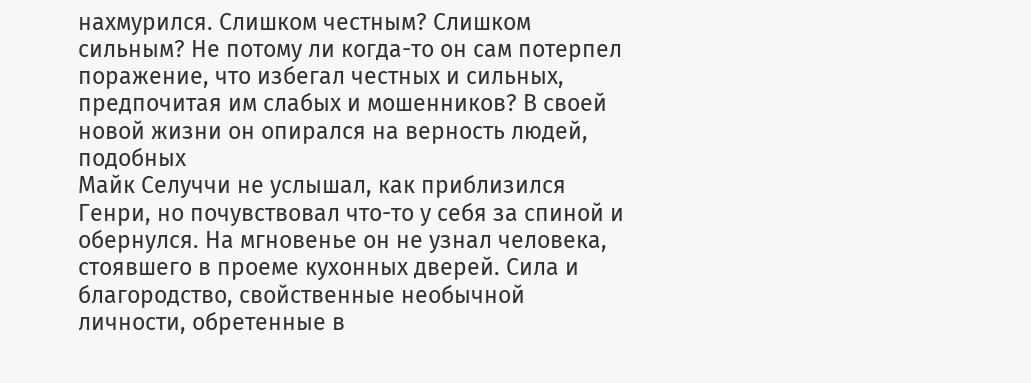нахмурился. Слишком честным? Слишком сильным? Не потому ли когда-то он сам потерпел поражение, что избегал честных и сильных, предпочитая им слабых и мошенников? В своей новой жизни он опирался на верность людей, подобных
Майк Селуччи не услышал, как приблизился Генри, но почувствовал что-то у себя за спиной и обернулся. На мгновенье он не узнал человека, стоявшего в проеме кухонных дверей. Сила и благородство, свойственные необычной личности, обретенные в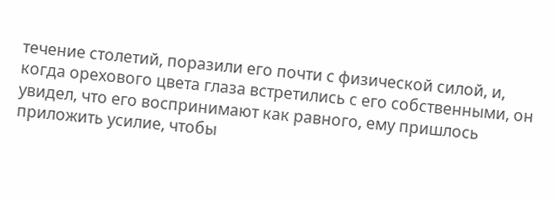течение столетий, поразили его почти с физической силой, и, когда орехового цвета глаза встретились с его собственными, он увидел, что его воспринимают как равного, ему пришлось приложить усилие, чтобы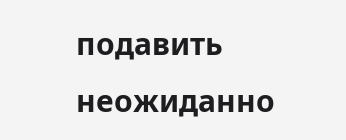подавить неожиданно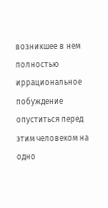возникшее в нем полностью иррациональное побуждение опуститься перед этим человеком на одно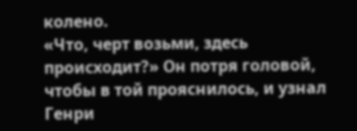колено.
«Что, черт возьми, здесь происходит?» Он потря головой, чтобы в той прояснилось, и узнал Генри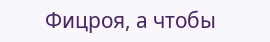Фицроя, а чтобы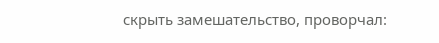скрыть замешательство, проворчал: